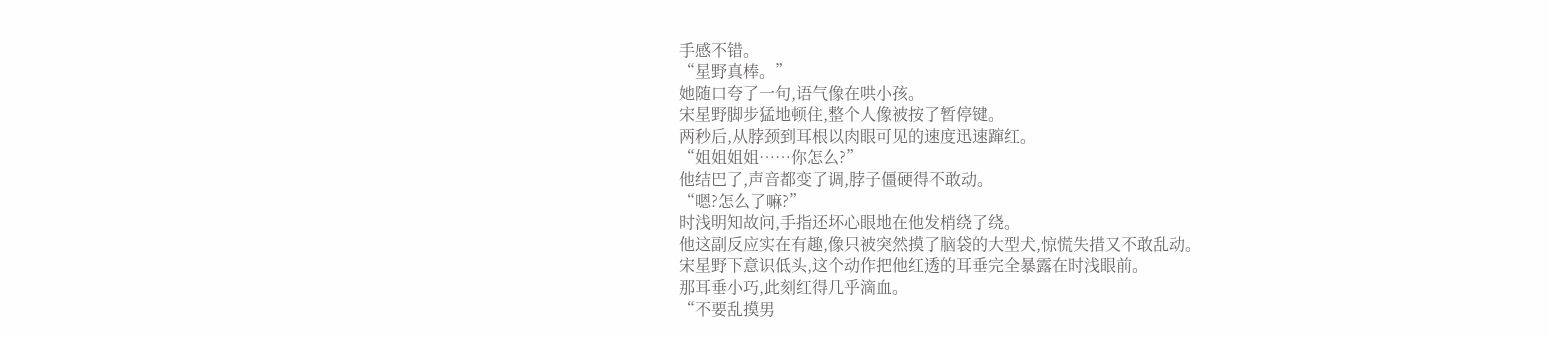手感不错。
“星野真棒。”
她随口夸了一句,语气像在哄小孩。
宋星野脚步猛地顿住,整个人像被按了暂停键。
两秒后,从脖颈到耳根以肉眼可见的速度迅速蹿红。
“姐姐姐姐……你怎么?”
他结巴了,声音都变了调,脖子僵硬得不敢动。
“嗯?怎么了嘛?”
时浅明知故问,手指还坏心眼地在他发梢绕了绕。
他这副反应实在有趣,像只被突然摸了脑袋的大型犬,惊慌失措又不敢乱动。
宋星野下意识低头,这个动作把他红透的耳垂完全暴露在时浅眼前。
那耳垂小巧,此刻红得几乎滴血。
“不要乱摸男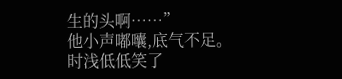生的头啊……”
他小声嘟囔,底气不足。
时浅低低笑了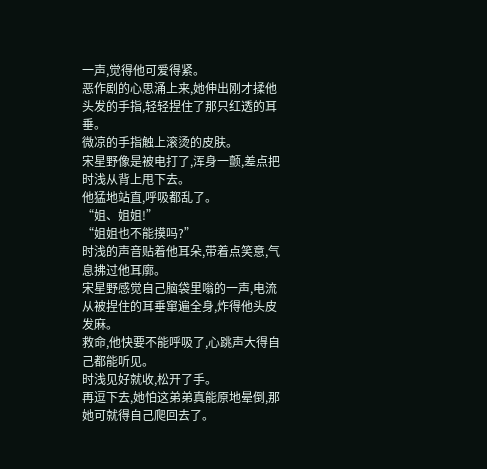一声,觉得他可爱得紧。
恶作剧的心思涌上来,她伸出刚才揉他头发的手指,轻轻捏住了那只红透的耳垂。
微凉的手指触上滚烫的皮肤。
宋星野像是被电打了,浑身一颤,差点把时浅从背上甩下去。
他猛地站直,呼吸都乱了。
“姐、姐姐!”
“姐姐也不能摸吗?”
时浅的声音贴着他耳朵,带着点笑意,气息拂过他耳廓。
宋星野感觉自己脑袋里嗡的一声,电流从被捏住的耳垂窜遍全身,炸得他头皮发麻。
救命,他快要不能呼吸了,心跳声大得自己都能听见。
时浅见好就收,松开了手。
再逗下去,她怕这弟弟真能原地晕倒,那她可就得自己爬回去了。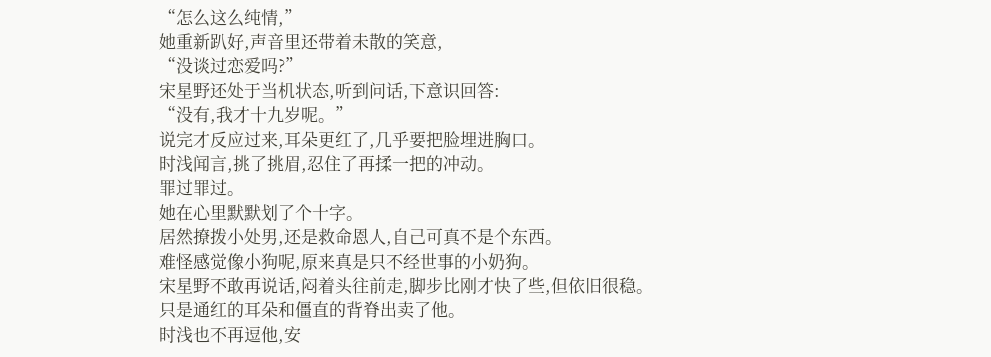“怎么这么纯情,”
她重新趴好,声音里还带着未散的笑意,
“没谈过恋爱吗?”
宋星野还处于当机状态,听到问话,下意识回答:
“没有,我才十九岁呢。”
说完才反应过来,耳朵更红了,几乎要把脸埋进胸口。
时浅闻言,挑了挑眉,忍住了再揉一把的冲动。
罪过罪过。
她在心里默默划了个十字。
居然撩拨小处男,还是救命恩人,自己可真不是个东西。
难怪感觉像小狗呢,原来真是只不经世事的小奶狗。
宋星野不敢再说话,闷着头往前走,脚步比刚才快了些,但依旧很稳。
只是通红的耳朵和僵直的背脊出卖了他。
时浅也不再逗他,安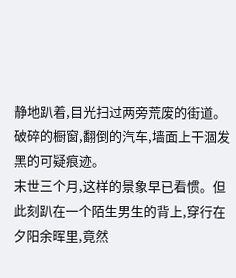静地趴着,目光扫过两旁荒废的街道。
破碎的橱窗,翻倒的汽车,墙面上干涸发黑的可疑痕迹。
末世三个月,这样的景象早已看惯。但此刻趴在一个陌生男生的背上,穿行在夕阳余晖里,竟然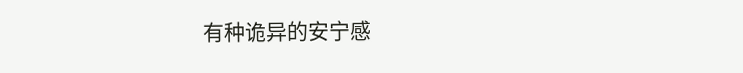有种诡异的安宁感